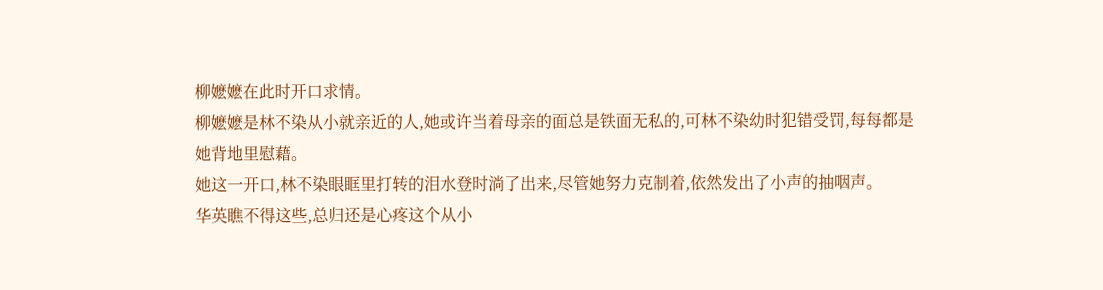柳嬷嬷在此时开口求情。
柳嬷嬷是林不染从小就亲近的人,她或许当着母亲的面总是铁面无私的,可林不染幼时犯错受罚,每每都是她背地里慰藉。
她这一开口,林不染眼眶里打转的泪水登时淌了出来,尽管她努力克制着,依然发出了小声的抽咽声。
华英瞧不得这些,总归还是心疼这个从小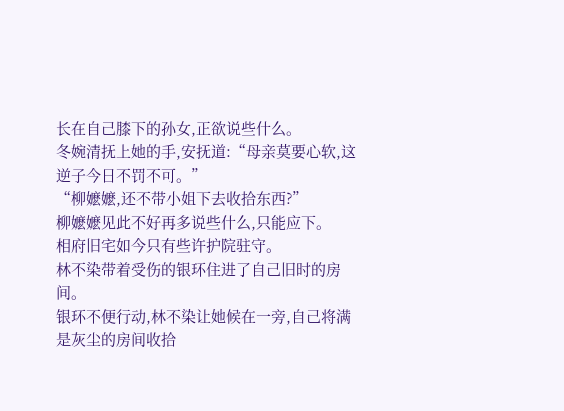长在自己膝下的孙女,正欲说些什么。
冬婉清抚上她的手,安抚道:“母亲莫要心软,这逆子今日不罚不可。”
“柳嬷嬷,还不带小姐下去收拾东西?”
柳嬷嬷见此不好再多说些什么,只能应下。
相府旧宅如今只有些许护院驻守。
林不染带着受伤的银环住进了自己旧时的房间。
银环不便行动,林不染让她候在一旁,自己将满是灰尘的房间收拾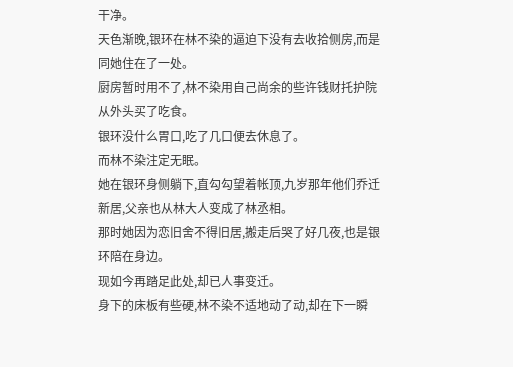干净。
天色渐晚,银环在林不染的逼迫下没有去收拾侧房,而是同她住在了一处。
厨房暂时用不了,林不染用自己尚余的些许钱财托护院从外头买了吃食。
银环没什么胃口,吃了几口便去休息了。
而林不染注定无眠。
她在银环身侧躺下,直勾勾望着帐顶,九岁那年他们乔迁新居,父亲也从林大人变成了林丞相。
那时她因为恋旧舍不得旧居,搬走后哭了好几夜,也是银环陪在身边。
现如今再踏足此处,却已人事变迁。
身下的床板有些硬,林不染不适地动了动,却在下一瞬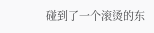碰到了一个滚烫的东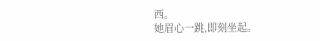西。
她眉心一跳,即刻坐起。